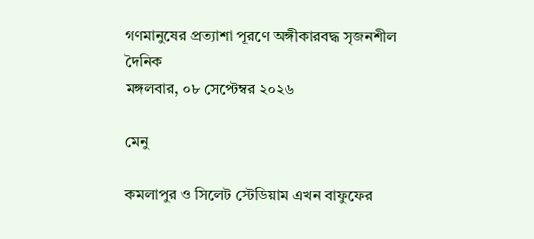গণমানুষের প্রত্যাশা পূরণে অঙ্গীকারবদ্ধ সৃজনশীল দৈনিক
মঙ্গলবার, ০৮ সেপ্টেম্বর ২০২৬

মেনু

কমলাপুর ও সিলেট স্টেডিয়াম এখন বাফুফের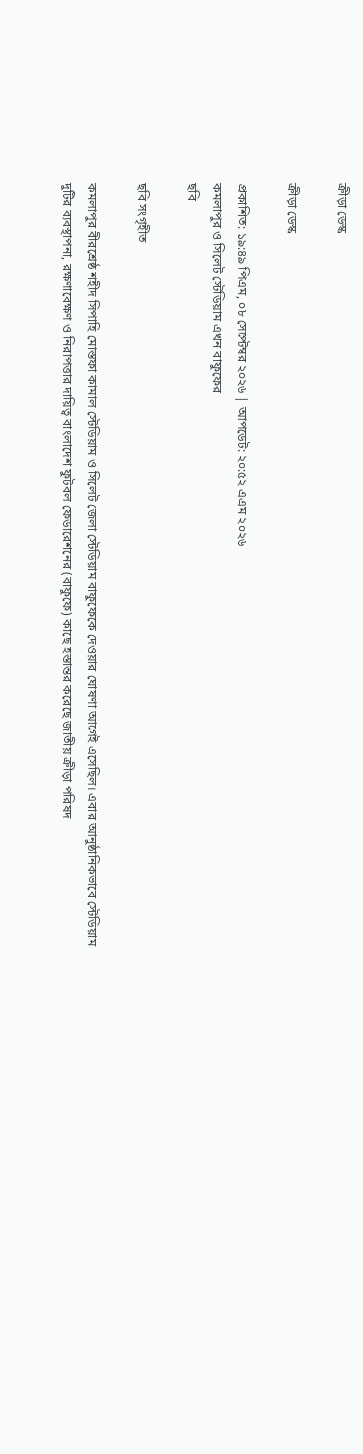ক্রীড়া ডেস্ক

ক্রীড়া ডেস্ক

প্রকাশিত: ১৯:৪৯ পিএম, ০৮ সেপ্টেম্বর ২০২৬ | আপডেট: ২০:৫২ এএম ২০২৬
কমলাপুর ও সিলেট স্টেডিয়াম এখন বাফুফের
ছবি

ছবি সংগৃহীত

কমলাপুর বীরশ্রেষ্ঠ শহীদ সিপাহি মোস্তফা কামাল স্টেডিয়াম ও সিলেট জেলা স্টেডিয়াম বাফুফেকে দেওয়ার ঘোষণা আগেই এসেছিল। এবার আনুষ্ঠানিকভাবে স্টেডিয়াম দুটির ব্যবস্থাপনা, রক্ষণাবেক্ষণ ও নিরাপত্তার দায়িত্ব বাংলাদেশ ফুটবল ফেডারেশনের (বাফুফে) কাছে হস্তান্তর করেছে জাতীয় ক্রীড়া পরিষদ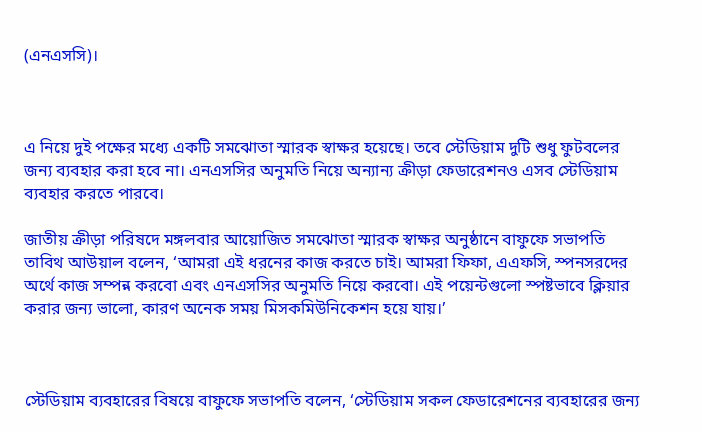(এনএসসি)।



এ নিয়ে দুই পক্ষের মধ্যে একটি সমঝোতা স্মারক স্বাক্ষর হয়েছে। তবে স্টেডিয়াম দুটি শুধু ফুটবলের জন্য ব্যবহার করা হবে না। এনএসসির অনুমতি নিয়ে অন্যান্য ক্রীড়া ফেডারেশনও এসব স্টেডিয়াম ব্যবহার করতে পারবে।

জাতীয় ক্রীড়া পরিষদে মঙ্গলবার আয়োজিত সমঝোতা স্মারক স্বাক্ষর অনুষ্ঠানে বাফুফে সভাপতি তাবিথ আউয়াল বলেন, ‘আমরা এই ধরনের কাজ করতে চাই। আমরা ফিফা, এএফসি, স্পনসরদের অর্থে কাজ সম্পন্ন করবো এবং এনএসসির অনুমতি নিয়ে করবো। এই পয়েন্টগুলো স্পষ্টভাবে ক্লিয়ার করার জন্য ভালো, কারণ অনেক সময় মিসকমিউনিকেশন হয়ে যায়।’



স্টেডিয়াম ব্যবহারের বিষয়ে বাফুফে সভাপতি বলেন, ‘স্টেডিয়াম সকল ফেডারেশনের ব্যবহারের জন্য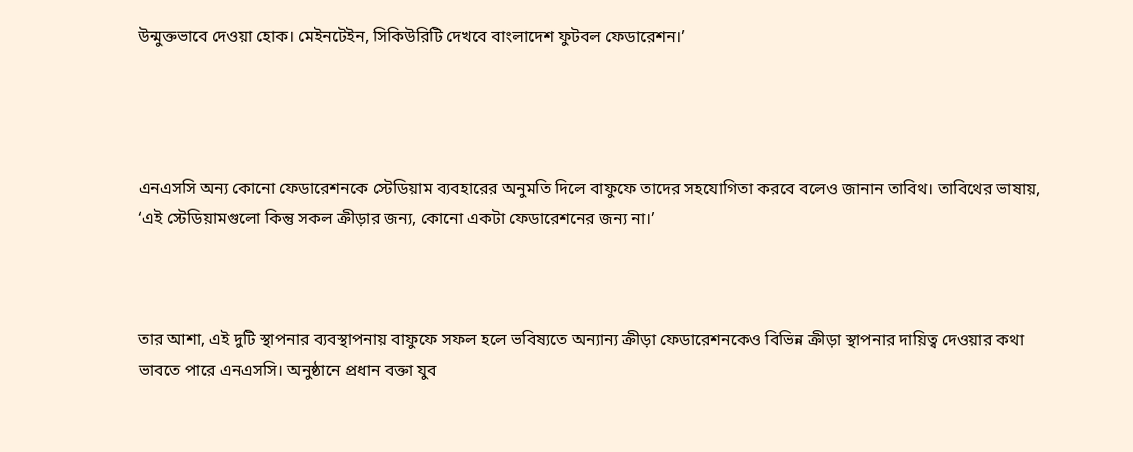উন্মুক্তভাবে দেওয়া হোক। মেইনটেইন, সিকিউরিটি দেখবে বাংলাদেশ ফুটবল ফেডারেশন।’




এনএসসি অন্য কোনো ফেডারেশনকে স্টেডিয়াম ব্যবহারের অনুমতি দিলে বাফুফে তাদের সহযোগিতা করবে বলেও জানান তাবিথ। তাবিথের ভাষায়, ‘এই স্টেডিয়ামগুলো কিন্তু সকল ক্রীড়ার জন্য, কোনো একটা ফেডারেশনের জন্য না।’



তার আশা, এই দুটি স্থাপনার ব্যবস্থাপনায় বাফুফে সফল হলে ভবিষ্যতে অন্যান্য ক্রীড়া ফেডারেশনকেও বিভিন্ন ক্রীড়া স্থাপনার দায়িত্ব দেওয়ার কথা ভাবতে পারে এনএসসি। অনুষ্ঠানে প্রধান বক্তা যুব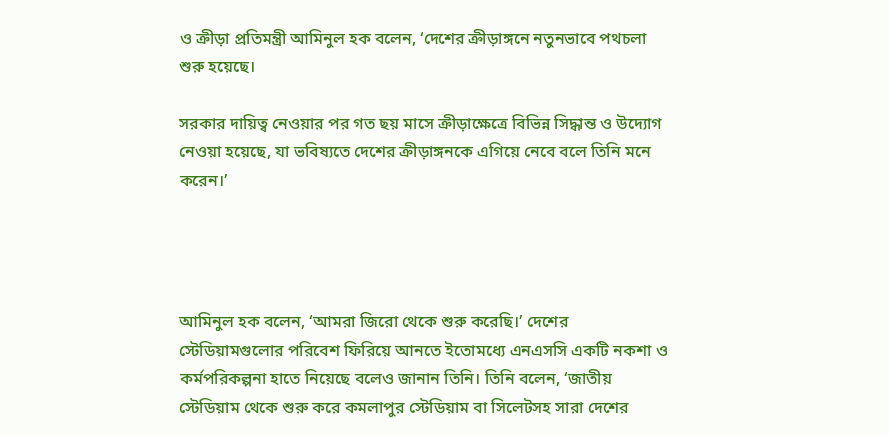ও ক্রীড়া প্রতিমন্ত্রী আমিনুল হক বলেন, ‘দেশের ক্রীড়াঙ্গনে নতুনভাবে পথচলা শুরু হয়েছে।

সরকার দায়িত্ব নেওয়ার পর গত ছয় মাসে ক্রীড়াক্ষেত্রে বিভিন্ন সিদ্ধান্ত ও উদ্যোগ নেওয়া হয়েছে, যা ভবিষ্যতে দেশের ক্রীড়াঙ্গনকে এগিয়ে নেবে বলে তিনি মনে করেন।’




আমিনুল হক বলেন, ‘আমরা জিরো থেকে শুরু করেছি।’ দেশের স্টেডিয়ামগুলোর পরিবেশ ফিরিয়ে আনতে ইতোমধ্যে এনএসসি একটি নকশা ও কর্মপরিকল্পনা হাতে নিয়েছে বলেও জানান তিনি। তিনি বলেন, ‘জাতীয় স্টেডিয়াম থেকে শুরু করে কমলাপুর স্টেডিয়াম বা সিলেটসহ সারা দেশের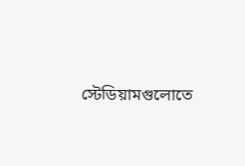স্টেডিয়ামগুলোতে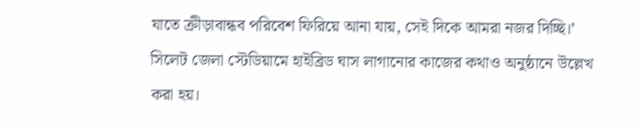যাতে ক্রীড়াবান্ধব পরিবেশ ফিরিয়ে আনা যায়, সেই দিকে আমরা নজর দিচ্ছি।’ সিলেট জেলা স্টেডিয়ামে হাইব্রিড ঘাস লাগানোর কাজের কথাও অনুষ্ঠানে উল্লেখ করা হয়।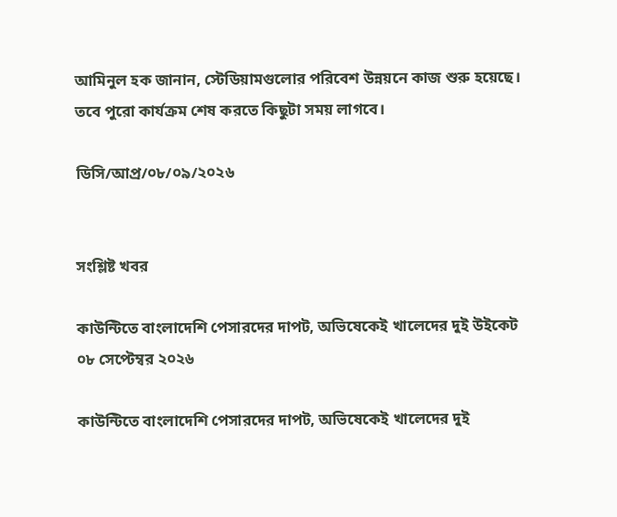আমিনুল হক জানান, স্টেডিয়ামগুলোর পরিবেশ উন্নয়নে কাজ শুরু হয়েছে। তবে পুরো কার্যক্রম শেষ করতে কিছুটা সময় লাগবে।

ডিসি/আপ্র/০৮/০৯/২০২৬


সংশ্লিষ্ট খবর

কাউন্টিতে বাংলাদেশি পেসারদের দাপট, অভিষেকেই খালেদের দুই উইকেট
০৮ সেপ্টেম্বর ২০২৬

কাউন্টিতে বাংলাদেশি পেসারদের দাপট, অভিষেকেই খালেদের দুই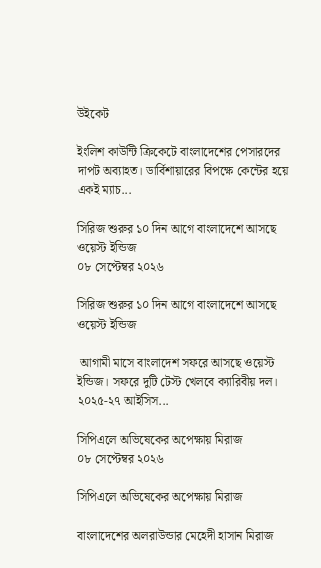উইকেট

ইংলিশ কাউন্টি ক্রিকেটে বাংলাদেশের পেসারদের দাপট অব্যাহত। ডার্বিশায়ারের বিপক্ষে কেন্টের হয়ে একই ম্যাচ...

সিরিজ শুরুর ১০ দিন আগে বাংলাদেশে আসছে ওয়েস্ট ইন্ডিজ
০৮ সেপ্টেম্বর ২০২৬

সিরিজ শুরুর ১০ দিন আগে বাংলাদেশে আসছে ওয়েস্ট ইন্ডিজ

 আগামী মাসে বাংলাদেশ সফরে আসছে ওয়েস্ট ইন্ডিজ। সফরে দুটি টেস্ট খেলবে ক্যারিবীয় দল। ২০২৫-২৭ আইসিস...

সিপিএলে অভিষেকের অপেক্ষায় মিরাজ
০৮ সেপ্টেম্বর ২০২৬

সিপিএলে অভিষেকের অপেক্ষায় মিরাজ

বাংলাদেশের অলরাউন্ডার মেহেদী হাসান মিরাজ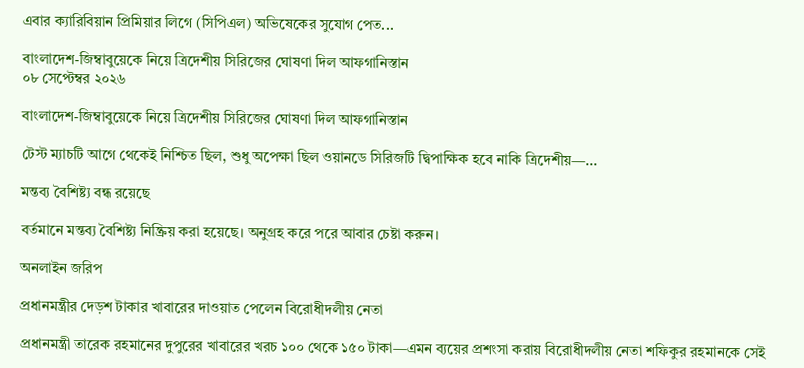এবার ক্যারিবিয়ান প্রিমিয়ার লিগে (সিপিএল) অভিষেকের সুযোগ পেত...

বাংলাদেশ-জিম্বাবুয়েকে নিয়ে ত্রিদেশীয় সিরিজের ঘোষণা দিল আফগানিস্তান
০৮ সেপ্টেম্বর ২০২৬

বাংলাদেশ-জিম্বাবুয়েকে নিয়ে ত্রিদেশীয় সিরিজের ঘোষণা দিল আফগানিস্তান

টেস্ট ম্যাচটি আগে থেকেই নিশ্চিত ছিল, শুধু অপেক্ষা ছিল ওয়ানডে সিরিজটি দ্বিপাক্ষিক হবে নাকি ত্রিদেশীয়—...

মন্তব্য বৈশিষ্ট্য বন্ধ রয়েছে

বর্তমানে মন্তব্য বৈশিষ্ট্য নিষ্ক্রিয় করা হয়েছে। অনুগ্রহ করে পরে আবার চেষ্টা করুন।

অনলাইন জরিপ

প্রধানমন্ত্রীর দেড়শ টাকার খাবারের দাওয়াত পেলেন বিরোধীদলীয় নেতা

প্রধানমন্ত্রী তারেক রহমানের দুপুরের খাবারের খরচ ১০০ থেকে ১৫০ টাকা—এমন ব্যয়ের প্রশংসা করায় বিরোধীদলীয় নেতা শফিকুর রহমানকে সেই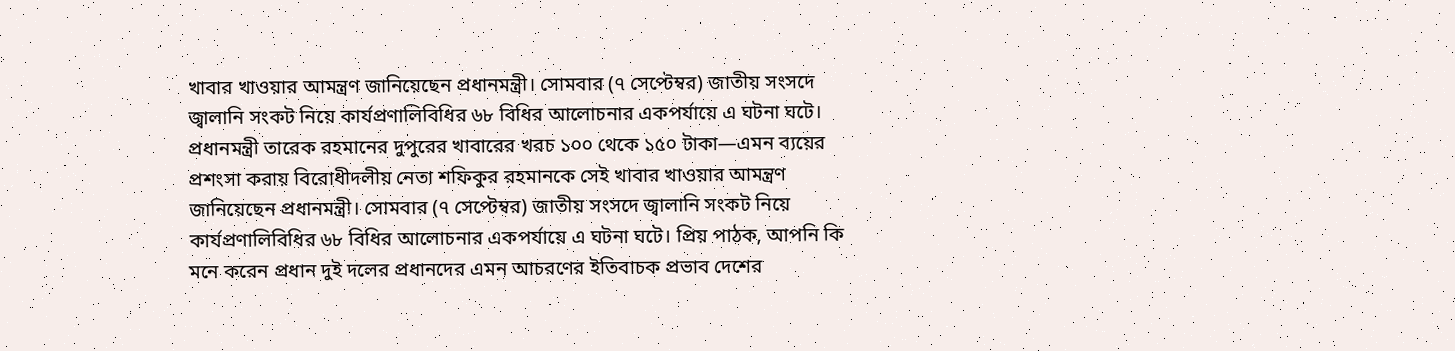খাবার খাওয়ার আমন্ত্রণ জানিয়েছেন প্রধানমন্ত্রী। সোমবার (৭ সেপ্টেম্বর) জাতীয় সংসদে জ্বালানি সংকট নিয়ে কার্যপ্রণালিবিধির ৬৮ বিধির আলোচনার একপর্যায়ে এ ঘটনা ঘটে। প্রধানমন্ত্রী তারেক রহমানের দুপুরের খাবারের খরচ ১০০ থেকে ১৫০ টাকা—এমন ব্যয়ের প্রশংসা করায় বিরোধীদলীয় নেতা শফিকুর রহমানকে সেই খাবার খাওয়ার আমন্ত্রণ জানিয়েছেন প্রধানমন্ত্রী। সোমবার (৭ সেপ্টেম্বর) জাতীয় সংসদে জ্বালানি সংকট নিয়ে কার্যপ্রণালিবিধির ৬৮ বিধির আলোচনার একপর্যায়ে এ ঘটনা ঘটে। প্রিয় পাঠক, আপনি কি মনে করেন প্রধান দুই দলের প্রধানদের এমন আচরণের ইতিবাচক প্রভাব দেশের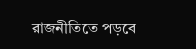রাজনীতিতে পড়বে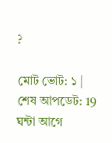?

মোট ভোট: ১ | শেষ আপডেট: 19 ঘন্টা আগে